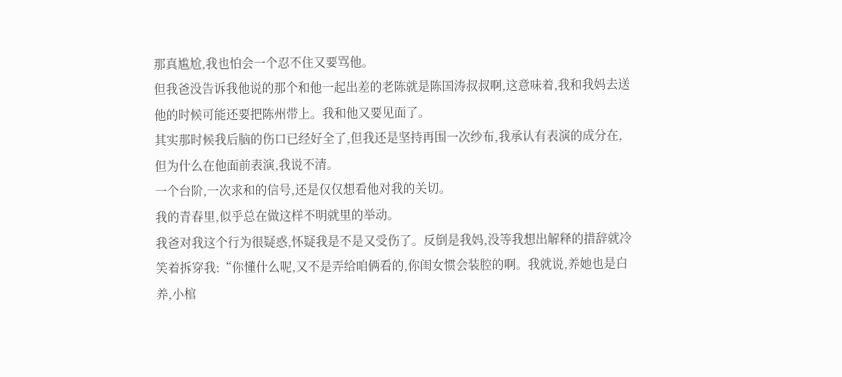那真尴尬,我也怕会一个忍不住又要骂他。
但我爸没告诉我他说的那个和他一起出差的老陈就是陈国涛叔叔啊,这意味着,我和我妈去送他的时候可能还要把陈州带上。我和他又要见面了。
其实那时候我后脑的伤口已经好全了,但我还是坚持再围一次纱布,我承认有表演的成分在,但为什么在他面前表演,我说不清。
一个台阶,一次求和的信号,还是仅仅想看他对我的关切。
我的青春里,似乎总在做这样不明就里的举动。
我爸对我这个行为很疑惑,怀疑我是不是又受伤了。反倒是我妈,没等我想出解释的措辞就冷笑着拆穿我:“你懂什么呢,又不是弄给咱俩看的,你闺女惯会装腔的啊。我就说,养她也是白养,小棺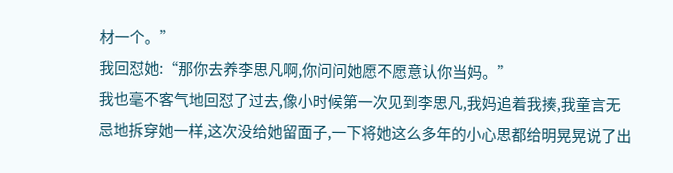材一个。”
我回怼她:“那你去养李思凡啊,你问问她愿不愿意认你当妈。”
我也毫不客气地回怼了过去,像小时候第一次见到李思凡,我妈追着我揍,我童言无忌地拆穿她一样,这次没给她留面子,一下将她这么多年的小心思都给明晃晃说了出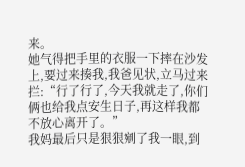来。
她气得把手里的衣服一下摔在沙发上,要过来揍我,我爸见状,立马过来拦:“行了行了,今天我就走了,你们俩也给我点安生日子,再这样我都不放心离开了。”
我妈最后只是狠狠剜了我一眼,到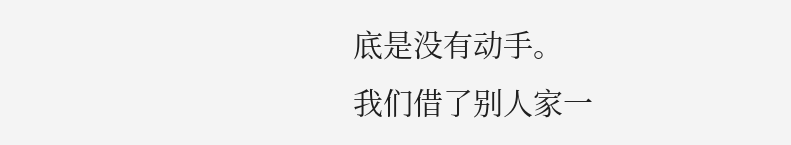底是没有动手。
我们借了别人家一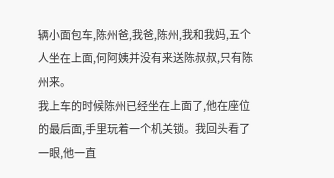辆小面包车,陈州爸,我爸,陈州,我和我妈,五个人坐在上面,何阿姨并没有来送陈叔叔,只有陈州来。
我上车的时候陈州已经坐在上面了,他在座位的最后面,手里玩着一个机关锁。我回头看了一眼,他一直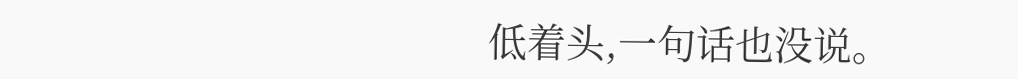低着头,一句话也没说。